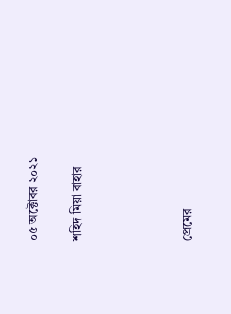০৫ অক্টোবর ২০২১

শহিদ মিয়া বাহার




প্রেমের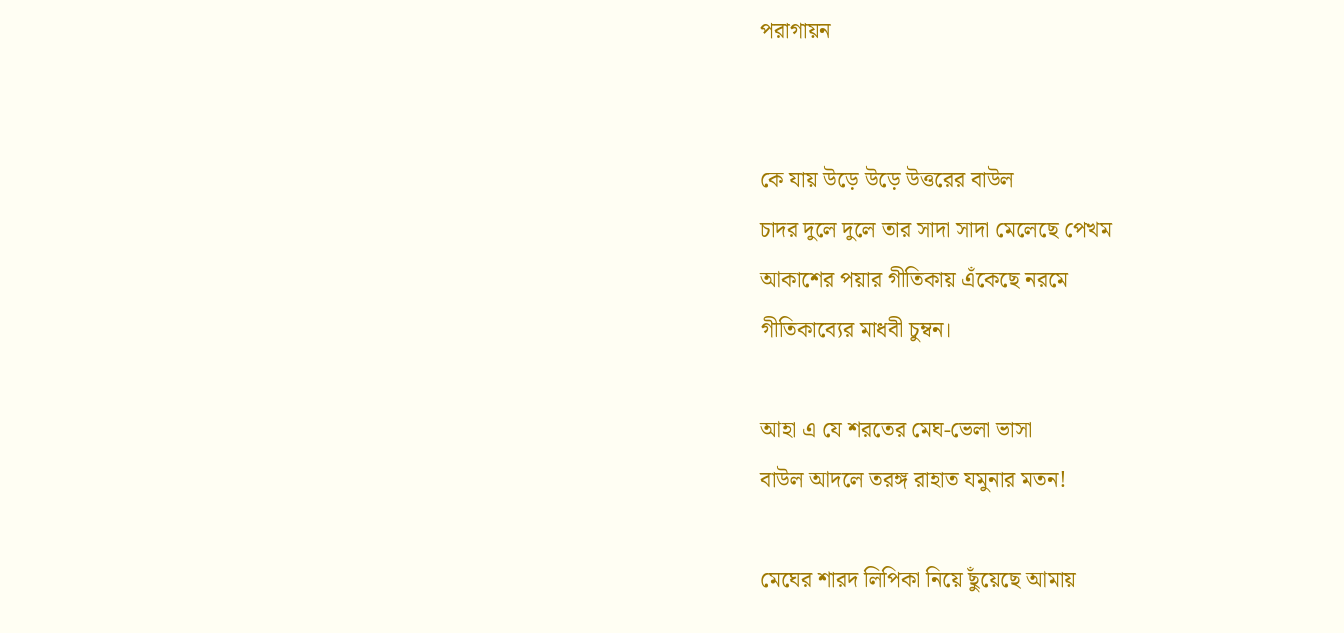পরাগায়ন


কে যায় উড়ে উড়ে উত্তরের বাউল
চাদর দুলে দুলে তার সাদা সাদা মেলেছে পেখম
আকাশের পয়ার গীতিকায় এঁকেছে নরমে
গীতিকাব‍্যের মাধবী চুম্বন।

আহা এ যে শরতের মেঘ-ভেলা ভাসা
বাউল আদলে তরঙ্গ রাহাত যমুনার মতন!

মেঘের শারদ লিপিকা নিয়ে ছুঁয়েছে আমায়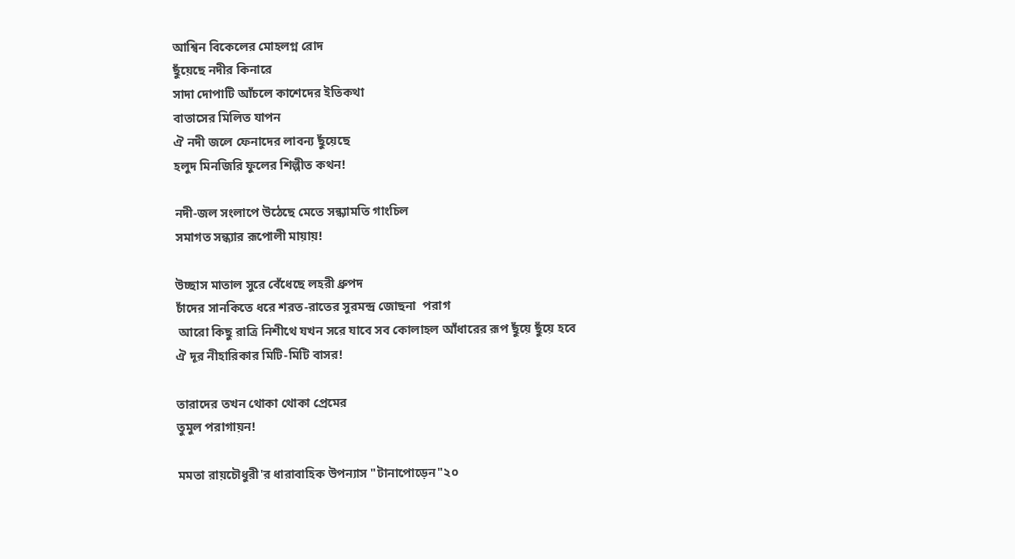আশ্বিন বিকেলের মোহলগ্ন রোদ
ছুঁয়েছে নদীর কিনারে
সাদা দোপাটি আঁচলে কাশেদের ইতিকথা
বাতাসের মিলিত যাপন
ঐ নদী জলে ফেনাদের লাবন‍্য ছুঁয়েছে
হলুদ মিনজিরি ফুলের শিল্পীত কথন!

নদী-জল সংলাপে উঠেছে মেতে সন্ধ‍্যামতি গাংচিল
সমাগত সন্ধ‍্যার রূপোলী মায়ায়!

উচ্ছাস মাতাল সুরে বেঁধেছে লহরী ধ্রুপদ
চাঁদের সানকিতে ধরে শরত-রাতের সুরমন্দ্র জোছনা  পরাগ
 আরো কিছু রাত্রি নিশীথে যখন সরে যাবে সব কোলাহল আঁধারের রূপ ছুঁয়ে ছুঁয়ে হবে
ঐ দূর নীহারিকার মিটি-মিটি বাসর!

তারাদের তখন থোকা থোকা প্রেমের
তুমুল পরাগায়ন!

মমতা রায়চৌধুরী'র ধারাবাহিক উপন্যাস "টানাপোড়েন"২০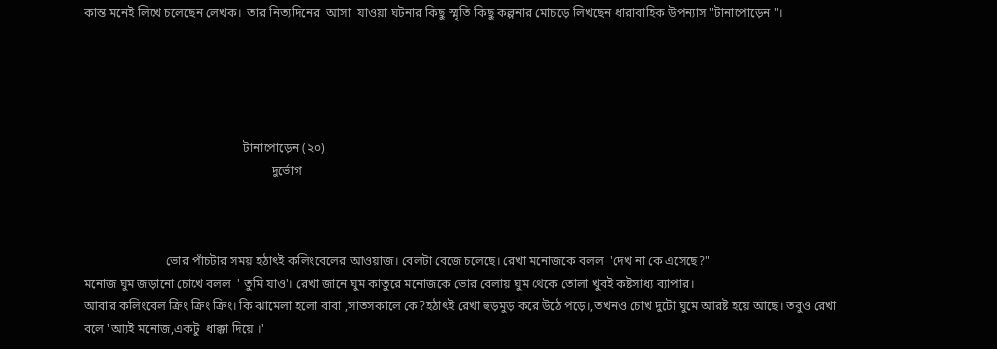কান্ত মনেই লিখে চলেছেন লেখক।  তার নিত্যদিনের  আসা  যাওয়া ঘটনার কিছু স্মৃতি কিছু কল্পনার মোচড়ে লিখছেন ধারাবাহিক উপন্যাস "টানাপোড়েন "।





                                                   টানাপোড়েন (২০)
                                                            দুর্ভোগ



                          ভোর পাঁচটার সময় হঠাৎই কলিংবেলের আওয়াজ। বেলটা বেজে চলেছে। রেখা মনোজকে বলল  'দেখ না কে এসেছে?"
মনোজ ঘুম জড়ানো চোখে বলল  ' তুমি যাও'। রেখা জানে ঘুম কাতুরে মনোজকে ভোর বেলায় ঘুম থেকে তোলা খুবই কষ্টসাধ্য ব্যাপার।
আবার কলিংবেল ক্রিং ক্রিং ক্রিং। কি ঝামেলা হলো বাবা ,সাতসকালে কে?হঠাৎই রেখা হুড়মুড় করে উঠে পড়ে।,তখনও চোখ দুটো ঘুমে আরষ্ট হয়ে আছে। তবুও রেখা বলে 'আ্যই মনোজ,একটু  ধাক্কা দিয়ে ।'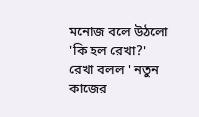মনোজ বলে উঠলো 'কি হল রেখা?'
রেখা বলল ' নতুন কাজের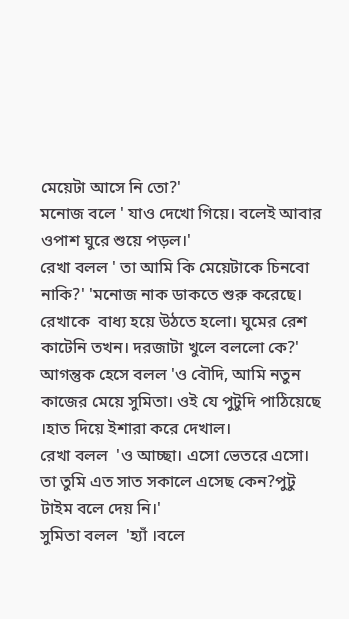মেয়েটা আসে নি তো?'
মনোজ বলে ' যাও দেখো গিয়ে। বলেই আবার ওপাশ ঘুরে শুয়ে পড়ল।'
রেখা বলল ' তা আমি কি মেয়েটাকে চিনবো নাকি?' 'মনোজ নাক ডাকতে শুরু করেছে।
রেখাকে  বাধ্য হয়ে উঠতে হলো। ঘুমের রেশ কাটেনি তখন। দরজাটা খুলে বললো কে?'
আগন্তুক হেসে বলল 'ও বৌদি, আমি নতুন কাজের মেয়ে সুমিতা। ওই যে পুটুদি পাঠিয়েছে ।হাত দিয়ে ইশারা করে দেখাল।
রেখা বলল  'ও আচ্ছা। এসো ভেতরে এসো। তা তুমি এত সাত সকালে এসেছ কেন?পুটু টাইম বলে দেয় নি।'
সুমিতা বলল  'হ্যাঁ ।বলে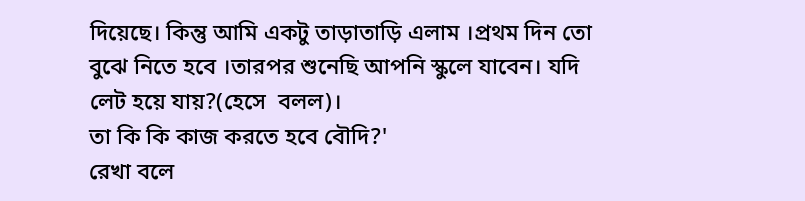দিয়েছে। কিন্তু আমি একটু তাড়াতাড়ি এলাম ।প্রথম দিন তো বুঝে নিতে হবে ।তারপর শুনেছি আপনি স্কুলে যাবেন। যদি লেট হয়ে যায়?(হেসে  বলল)।
তা কি কি কাজ করতে হবে বৌদি?'
রেখা বলে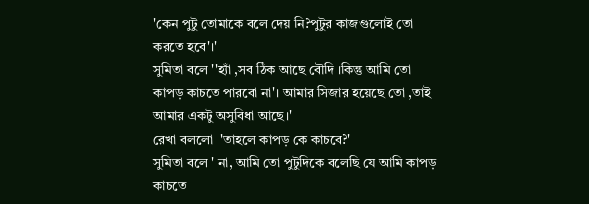'কেন পুটু তোমাকে বলে দেয় নি?পুটুর কাজগুলোই তো করতে হবে'।'
সুমিতা বলে ''হ্যাঁ ,সব ঠিক আছে বৌদি ।কিন্তু আমি তো কাপড় কাচতে পারবো না'। আমার সিজার হয়েছে তো ,তাই আমার একটু অসুবিধা আছে।'
রেখা বললো  'তাহলে কাপড় কে কাচবে?'
সুমিতা বলে ' না, আমি তো পুটুদিকে বলেছি যে আমি কাপড় কাচতে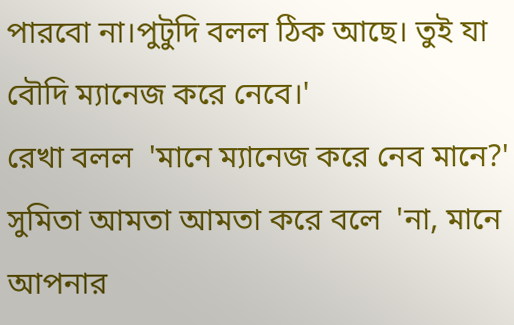পারবো না।পুটুদি বলল ঠিক আছে। তুই যা বৌদি ম্যানেজ করে নেবে।'
রেখা বলল  'মানে ম্যানেজ করে নেব মানে?'
সুমিতা আমতা আমতা করে বলে  'না, মানে আপনার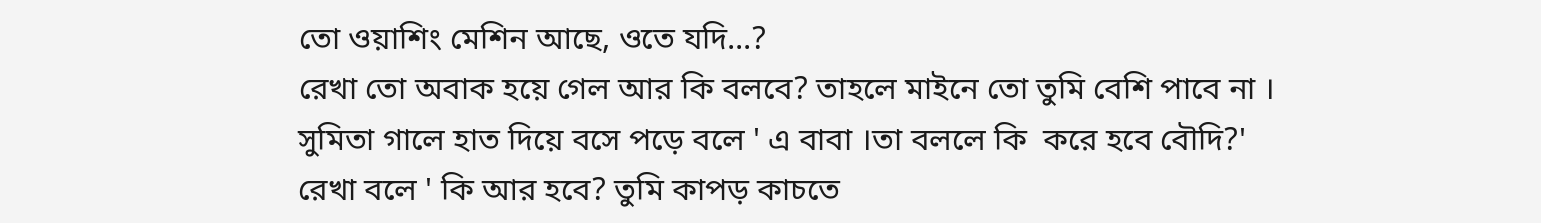তো ওয়াশিং মেশিন আছে, ওতে যদি...?
রেখা তো অবাক হয়ে গেল আর কি বলবে? তাহলে মাইনে তো তুমি বেশি পাবে না ।
সুমিতা গালে হাত দিয়ে বসে পড়ে বলে ' এ বাবা ।তা বললে কি  করে হবে বৌদি?'
রেখা বলে ' কি আর হবে? তুমি কাপড় কাচতে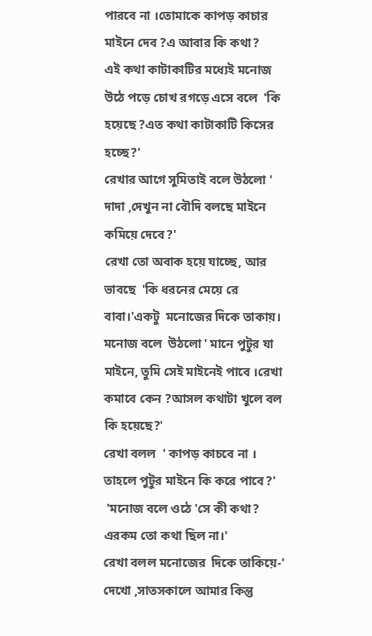পারবে না ।তোমাকে কাপড় কাচার মাইনে দেব ?এ আবার কি কথা?
এই কথা কাটাকাটির মধ্যেই মনোজ উঠে পড়ে চোখ রগড়ে এসে বলে  'কি হয়েছে ?এত কথা কাটাকাটি কিসের হচ্ছে?'
রেখার আগে সুমিতাই বলে উঠলো ' দাদা ,দেখুন না বৌদি বলছে মাইনে কমিয়ে দেবে?'
রেখা তো অবাক হয়ে যাচ্ছে, আর ভাবছে  'কি ধরনের মেয়ে রে বাবা।'একটু  মনোজের দিকে তাকায়। মনোজ বলে  উঠলো ' মানে পুটুর যা মাইনে, তুমি সেই মাইনেই পাবে ।রেখা কমাবে কেন ?আসল কথাটা খুলে বল কি হয়েছে?'
রেখা বলল  ' কাপড় কাচবে না । তাহলে পুটুর মাইনে কি করে পাবে?'
 'মনোজ বলে ওঠে 'সে কী কথা?
এরকম তো কথা ছিল না।'
রেখা বলল মনোজের  দিকে তাকিয়ে-' দেখো ,সাতসকালে আমার কিন্তু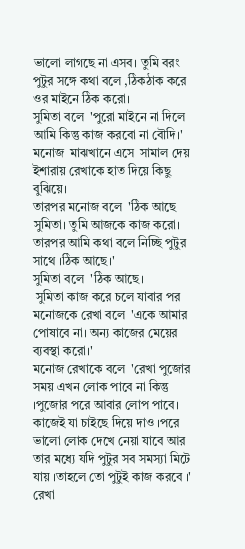ভালো লাগছে না এসব। তুমি বরং পুটুর সঙ্গে কথা বলে ,ঠিকঠাক করে ওর মাইনে ঠিক করো।
সুমিতা বলে  'পুরো মাইনে না দিলে আমি কিন্তু কাজ করবো না বৌদি।'
মনোজ  মাঝখানে এসে  সামাল দেয় ইশারায় রেখাকে হাত দিয়ে কিছু বুঝিয়ে।
তারপর মনোজ বলে  'ঠিক আছে সুমিতা। তুমি আজকে কাজ করো। তারপর আমি কথা বলে নিচ্ছি পুটুর সাথে ।ঠিক আছে।'
সুমিতা বলে  'ঠিক আছে।
 সুমিতা কাজ করে চলে যাবার পর  মনোজকে রেখা বলে  'একে আমার পোষাবে না। অন্য কাজের মেয়ের ব্যবস্থা করো।'
মনোজ রেখাকে বলে  'রেখা পুজোর সময় এখন লোক পাবে না কিন্তু ।পুজোর পরে আবার লোপ পাবে। কাজেই যা চাইছে দিয়ে দাও ।পরে  ভালো লোক দেখে নেয়া যাবে আর তার মধ্যে যদি পুটুর সব সমস্যা মিটে যায় ।তাহলে তো পুটুই কাজ করবে ।'
রেখা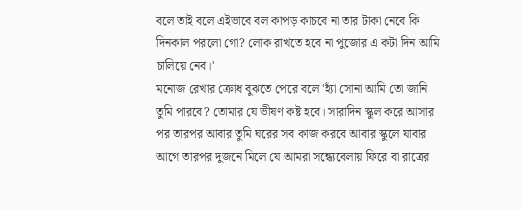বলে তাই বলে এইভাবে বল কাপড় কাচবে না তার টাকা নেবে কি দিনকাল পরলো গো? লোক রাখতে হবে না পুজোর এ কটা দিন আমি চালিয়ে নেব।'
মনোজ রেখার ক্রোধ বুঝতে পেরে বলে 'হ্যাঁ সোনা আমি তো জানি তুমি পারবে? তোমার যে ভীষণ কষ্ট হবে। সারাদিন স্কুল করে আসার পর তারপর আবার তুমি ঘরের সব কাজ করবে আবার স্কুলে যাবার আগে তারপর দুজনে মিলে যে আমরা সন্ধ্যেবেলায় ফিরে বা রাত্রের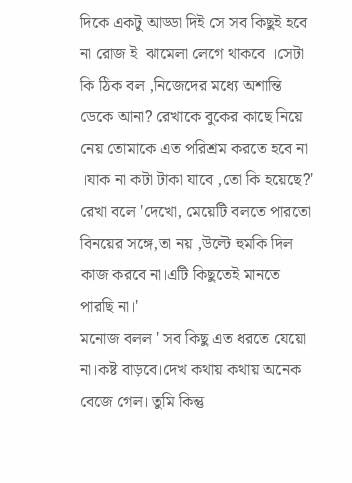দিকে একটু আড্ডা দিই সে সব কিছুই হবে না রোজ ই  ঝামেলা লেগে থাকবে ।সেটা কি ঠিক বল ,নিজেদের মধ্যে অশান্তি ডেকে আনা? রেখাকে বুকের কাছে নিয়ে নেয় তোমাকে এত পরিশ্রম করতে হবে না ।যাক না কটা টাকা যাবে ,তো কি হয়েছে?'
রেখা বলে 'দেখো, মেয়েটি বলতে পারতো বিনয়ের সঙ্গে,তা নয় ,উল্টে হুমকি দিল কাজ করবে না।এটি কিছুতেই মানতে পারছি না।'
মনোজ বলল ' সব কিছু এত ধরতে যেয়ো না।কষ্ট বাড়বে।দেখ ‌কথায় কথায় অনেক বেজে গেল। তুমি কিন্তু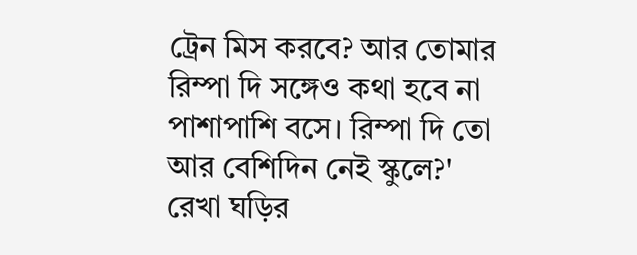ট্রেন মিস করবে? আর তোমার রিম্পা দি সঙ্গেও কথা হবে না পাশাপাশি বসে। রিম্পা দি তো আর বেশিদিন নেই স্কুলে?'
রেখা ঘড়ির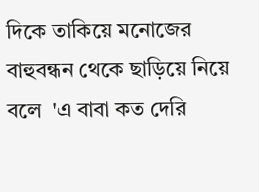দিকে তাকিয়ে মনোজের বাহুবন্ধন থেকে ছাড়িয়ে নিয়ে বলে  'এ বাবা কত দেরি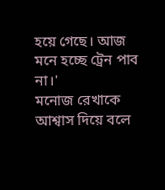হয়ে গেছে। আজ মনে হচ্ছে ট্রেন পাব না।'
মনোজ রেখাকে আশ্বাস দিয়ে বলে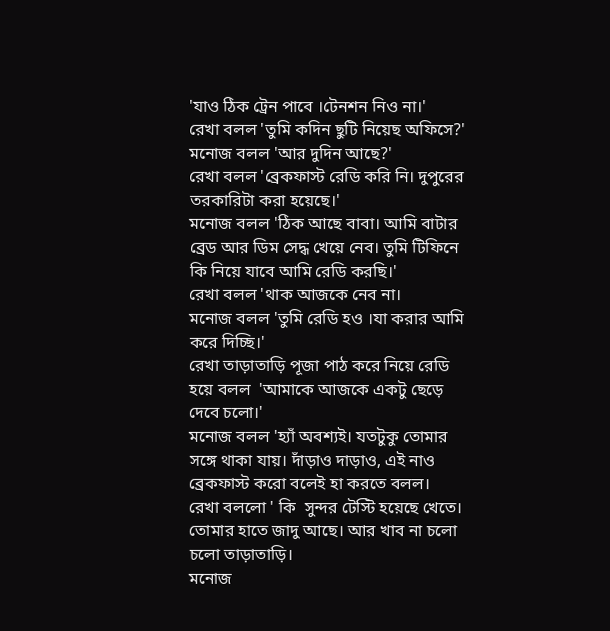'যাও ঠিক ট্রেন পাবে ।টেনশন নিও না।'
রেখা বলল 'তুমি কদিন ছুটি নিয়েছ অফিসে?'
মনোজ বলল 'আর দুদিন আছে?'
রেখা বলল 'ব্রেকফাস্ট রেডি করি নি। দুপুরের তরকারিটা করা হয়েছে।'
মনোজ বলল 'ঠিক আছে বাবা। আমি বাটার ব্রেড আর ডিম সেদ্ধ খেয়ে নেব। তুমি টিফিনে কি নিয়ে যাবে আমি রেডি করছি।'
রেখা বলল 'থাক আজকে নেব না।
মনোজ বলল 'তুমি রেডি হও ।যা করার আমি করে দিচ্ছি।'
রেখা তাড়াতাড়ি পূজা পাঠ করে নিয়ে রেডি হয়ে বলল  'আমাকে আজকে একটু ছেড়ে দেবে চলো।'
মনোজ বলল 'হ্যাঁ অবশ্যই। যতটুকু তোমার সঙ্গে থাকা যায়। দাঁড়াও দাড়াও, এই নাও ব্রেকফাস্ট করো বলেই হা করতে বলল।
রেখা বললো ' কি  সুন্দর টেস্টি হয়েছে খেতে। তোমার হাতে জাদু আছে। আর খাব না চলো চলো তাড়াতাড়ি।
মনোজ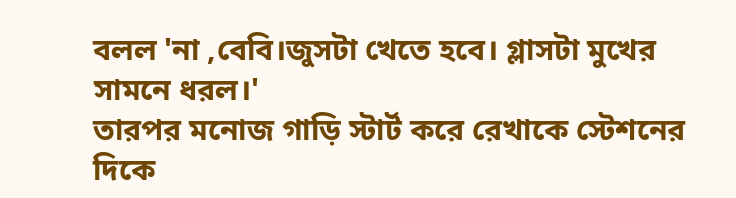বলল 'না ,বেবি।জুসটা খেতে হবে। গ্লাসটা মুখের সামনে ধরল।'
তারপর মনোজ গাড়ি স্টার্ট করে রেখাকে স্টেশনের দিকে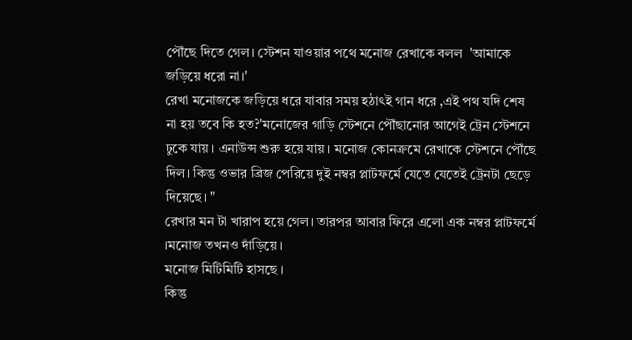পৌঁছে দিতে গেল। স্টেশন যাওয়ার পথে মনোজ রেখাকে বলল  'আমাকে জড়িয়ে ধরো না।'
রেখা মনোজকে জড়িয়ে ধরে যাবার সময় হঠাৎই গান ধরে ,এই পথ যদি শেষ না হয় তবে কি হত?'মনোজের গাড়ি স্টেশনে পৌঁছানোর আগেই ট্রেন স্টেশনে ঢুকে যায়। এনাউন্স শুরু হয়ে যায়। মনোজ কোনক্রমে রেখাকে স্টেশনে পৌঁছে দিল। কিন্তু ওভার ব্রিজ পেরিয়ে দুই নম্বর প্লাটফর্মে যেতে যেতেই ট্রেনটা ছেড়ে দিয়েছে। "
রেখার মন টা ‌খারাপ হয়ে গেল। তারপর আবার ফিরে এলো এক নম্বর প্লাটফর্মে ।মনোজ তখনও দাঁড়িয়ে ।
মনোজ মিটিমিটি হাসছে ।
কিন্তু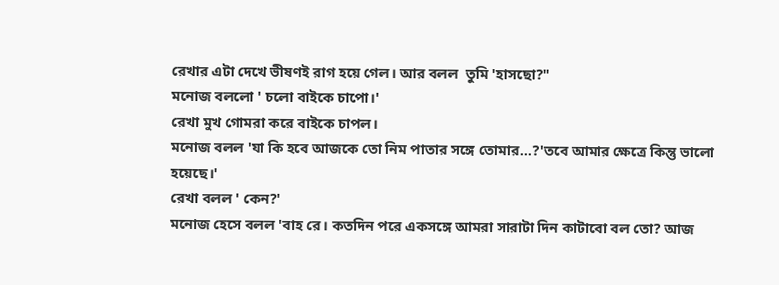রেখার এটা দেখে ভীষণই রাগ হয়ে গেল। আর বলল  তুমি 'হাসছো?"
মনোজ বললো ' চলো বাইকে চাপো।'
রেখা মুখ গোমরা করে বাইকে চাপল।
মনোজ বলল 'যা কি হবে আজকে তো নিম পাতার সঙ্গে তোমার...?'তবে আমার ক্ষেত্রে কিন্তু ভালো হয়েছে।'
রেখা বলল ' কেন?'
মনোজ হেসে বলল 'বাহ রে। কতদিন পরে একসঙ্গে আমরা সারাটা দিন কাটাবো বল তো? আজ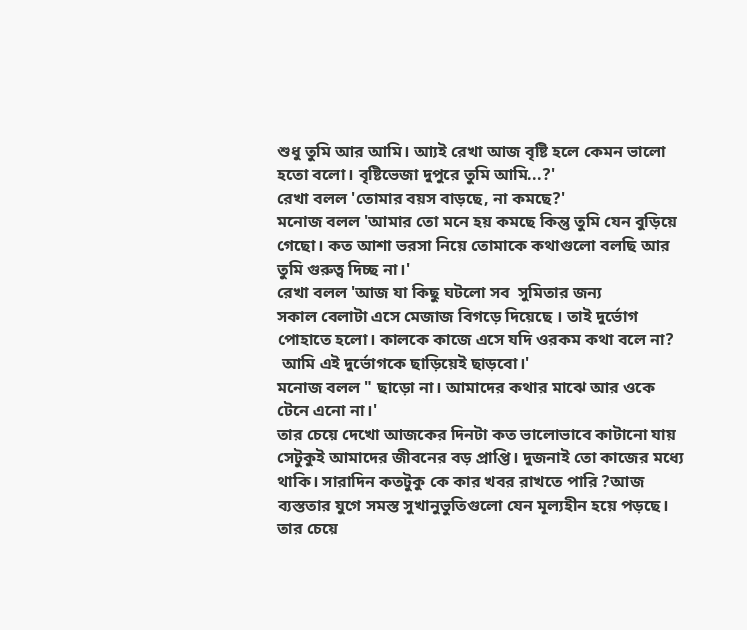শুধু তুমি আর আমি। আ্যই রেখা আজ বৃষ্টি হলে কেমন ভালো হতো বলো। বৃষ্টিভেজা দুপুরে তুমি আমি...?'
রেখা বলল 'তোমার বয়স বাড়ছে, না কমছে?'
মনোজ বলল 'আমার তো মনে হয় কমছে কিন্তু তুমি যেন বুড়িয়ে গেছো। কত আশা ভরসা নিয়ে তোমাকে কথাগুলো বলছি আর তুমি গুরুত্ব দিচ্ছ না।'
রেখা বলল 'আজ যা কিছু ঘটলো সব  সুমিতার জন্য
সকাল বেলাটা এসে মেজাজ বিগড়ে দিয়েছে । তাই দুর্ভোগ পোহাতে হলো। কালকে কাজে এসে যদি ওরকম কথা বলে না?
 আমি এই দুর্ভোগকে ছাড়িয়েই ছাড়বো।'
মনোজ বলল " ছাড়ো না। আমাদের কথার মাঝে আর ওকে টেনে এনো না।'
তার চেয়ে দেখো আজকের দিনটা কত ভালোভাবে কাটানো যায় সেটুকুই আমাদের জীবনের বড় প্রাপ্তি। দুজনাই তো কাজের মধ্যে থাকি। সারাদিন কতটুকু কে কার খবর রাখতে পারি ?আজ ব্যস্ততার যুগে সমস্ত সুখানুভুতিগুলো যেন মূল্যহীন হয়ে পড়ছে। তার চেয়ে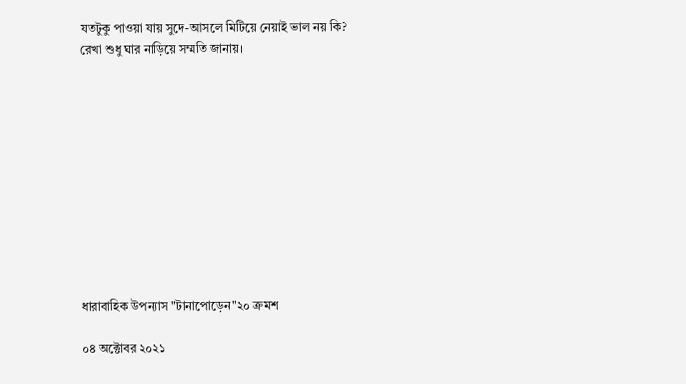যতটুকু পাওয়া যায় সুদে-আসলে মিটিয়ে নেয়াই ভাল নয় কি?
রেখা শুধু ঘার নাড়িয়ে সম্মতি জানায়।











ধারাবাহিক উপন্যাস "টানাপোড়েন"২০ ক্রমশ

০৪ অক্টোবর ২০২১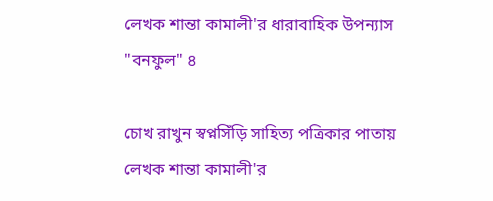লেখক শান্তা কামালী'র ধারাবাহিক উপন্যাস "বনফুল" ৪

চোখ রাখুন স্বপ্নসিঁড়ি সাহিত্য পত্রিকার পাতায় লেখক শান্তা কামালী'র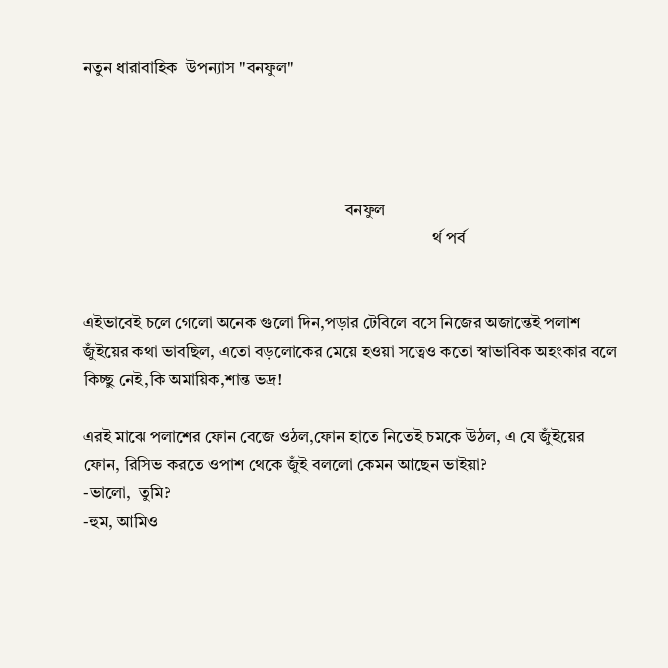নতুন ধারাবাহিক  উপন্যাস "বনফুল"




                                                               বনফুল
                                                                                    র্থ পর্ব


এইভাবেই চলে গেলো অনেক গুলো দিন,পড়ার টেবিলে বসে নিজের অজান্তেই পলাশ জুঁইয়ের কথা ভাবছিল, এতো বড়লোকের মেয়ে হওয়া সত্বেও কতো স্বাভাবিক অহংকার বলে কিচ্ছু নেই,কি অমায়িক,শান্ত ভদ্র!

এরই মাঝে পলাশের ফোন বেজে ওঠল,ফোন হাতে নিতেই চমকে উঠল, এ যে জুঁইয়ের ফোন, রিসিভ করতে ওপাশ থেকে জুঁই বললো কেমন আছেন ভাইয়া?
-ভালো,  তুমি?
-হুম, আমিও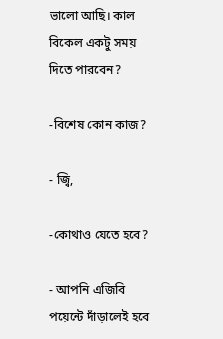ভালো আছি। কাল বিকেল একটু সময় দিতে পারবেন?

-বিশেষ কোন কাজ?

- জ্বি,

-কোথাও যেতে হবে?

- আপনি এজিবি পয়েন্টে দাঁড়ালেই হবে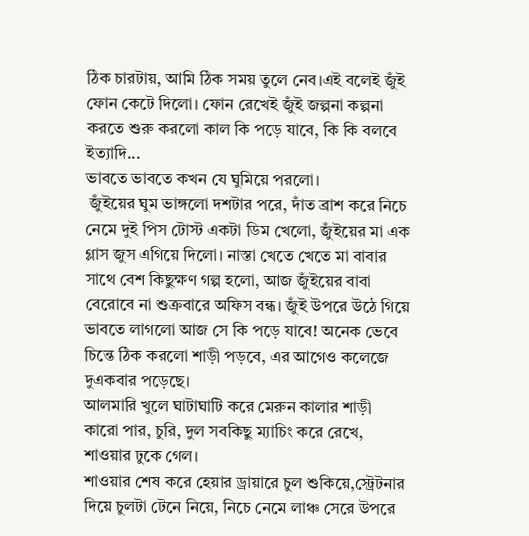ঠিক চারটায়, আমি ঠিক সময় তুলে নেব।এই বলেই জুঁই ফোন কেটে দিলো। ফোন রেখেই জুঁই জল্পনা কল্পনা করতে শুরু করলো কাল কি পড়ে যাবে, কি কি বলবে ইত্যাদি...
ভাবতে ভাবতে কখন যে ঘুমিয়ে পরলো।
 জুঁইয়ের ঘুম ভাঙ্গলো দশটার পরে, দাঁত ব্রাশ করে নিচে নেমে দুই পিস টোস্ট একটা ডিম খেলো, জুঁইয়ের মা এক গ্লাস জুস এগিয়ে দিলো। নাস্তা খেতে খেতে মা বাবার সাথে বেশ কিছুক্ষণ গল্প হলো, আজ জুঁইয়ের বাবা বেরোবে না শুক্রবারে অফিস বন্ধ। জুঁই উপরে উঠে গিয়ে ভাবতে লাগলো আজ সে কি পড়ে যাবে! অনেক ভেবে চিন্তে ঠিক করলো শাড়ী পড়বে, এর আগেও কলেজে দুএকবার পড়েছে।
আলমারি খুলে ঘাটাঘাটি করে মেরুন কালার শাড়ী কারো পার, চুরি, দুল সবকিছু ম্যাচিং করে রেখে, শাওয়ার ঢুকে গেল।
শাওয়ার শেষ করে হেয়ার ড্রায়ারে চুল শুকিয়ে,স্ট্রেটনার দিয়ে চুলটা টেনে নিয়ে, নিচে নেমে লাঞ্চ সেরে উপরে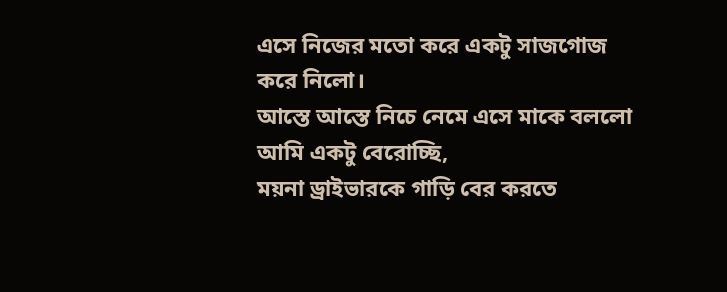এসে নিজের মতো করে একটু সাজগোজ করে নিলো।
আস্তে আস্তে নিচে নেমে এসে মাকে বললো আমি একটু বেরোচ্ছি,
ময়না ড্রাইভারকে গাড়ি বের করতে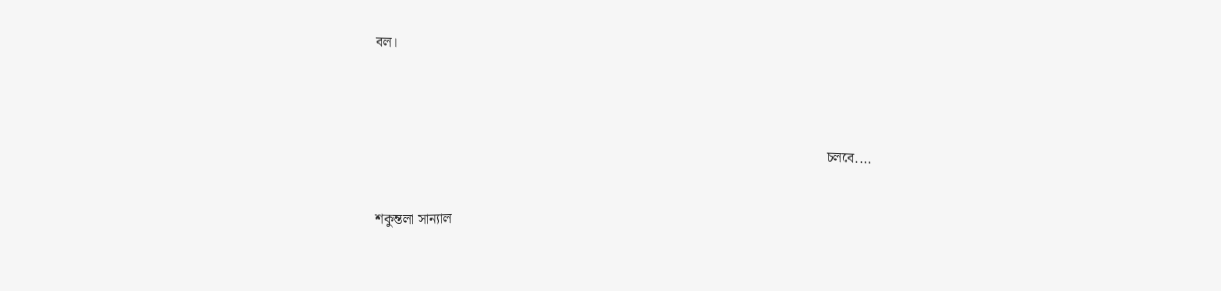বল।



                                                                                                                             চলবে....

শকুন্তলা সান্যাল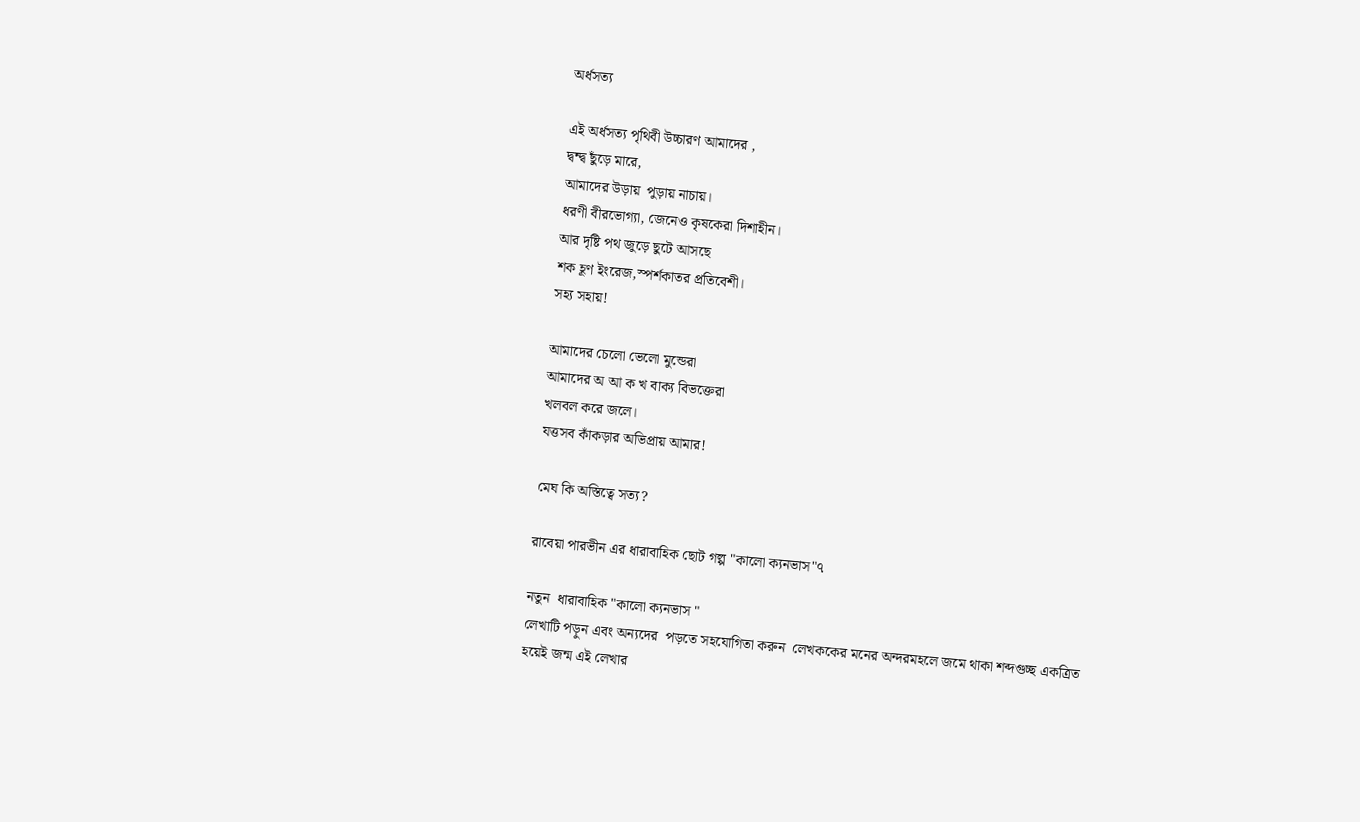অর্ধসত্য

এই অর্ধসত্য পৃথিবী উচ্চারণ আমাদের ,
দ্বন্দ্ব ছুঁড়ে মারে,
আমাদের উড়ায়  পুড়ায় নাচায়।
ধরণী বীরভোগ্যা, জেনেও কৃষকেরা দিশাহীন।
আর দৃষ্টি পথ জুড়ে ছুটে আসছে
শক হূণ ইংরেজ,স্পর্শকাতর প্রতিবেশী।
সহ্য সহায়!

আমাদের চেলো ভেলো মুন্ডেরা
আমাদের অ আ ক খ বাক্য বিভক্তেরা
খলবল করে জলে।
যত্তসব কাঁকড়ার অভিপ্রায় আমার!

মেঘ কি অস্তিত্বে সত্য?

রাবেয়া পারভীন এর ধারাবাহিক ছোট গল্প "কালো ক্যনভাস"৭

নতুন  ধারাবাহিক "কালো ক্যনভাস "
লেখাটি পড়ুন এবং অন্যদের  পড়তে সহযোগিতা করুন  লেখককের মনের অন্দরমহলে জমে থাকা শব্দগুচ্ছ একত্রিত হয়েই জন্ম এই লেখার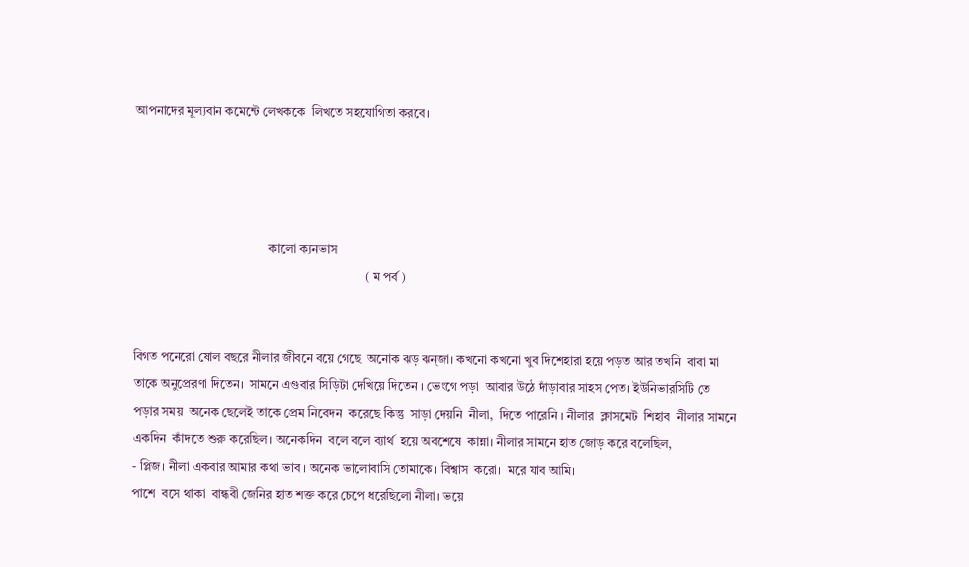আপনাদের মূল্যবান কমেন্টে লেখককে  লিখতে সহযোগিতা করবে।




                                           কালো ক্যনভাস
                                                                          ( ম পর্ব )


বিগত পনেরো ষোল বছরে নীলার জীবনে বয়ে গেছে  অনোক ঝড় ঝন্জা। কখনো কখনো খুব দিশেহারা হয়ে পড়ত আর তখনি  বাবা মা তাকে অনুপ্রেরণা দিতেন।  সামনে এগুবার সিড়িটা দেখিয়ে দিতেন । ভেংগে পড়া  আবার উঠে দাঁড়াবার সাহস পেত। ইউনিভারসিটি তে পড়ার সময়  অনেক ছেলেই তাকে প্রেম নিবেদন  করেছে কিন্তু  সাড়া দেয়নি  নীলা,  দিতে পারেনি । নীলার  ক্লাসমেট  শিহাব  নীলার সামনে একদিন  কাঁদতে শুরু করেছিল। অনেকদিন  বলে বলে ব্যার্থ  হয়ে অবশেষে  কান্না। নীলার সামনে হাত জোড় করে বলেছিল,
- প্লিজ। নীলা একবার আমার কথা ভাব । অনেক ভালোবাসি তোমাকে। বিশ্বাস  করো।  মরে যাব আমি।
পাশে  বসে থাকা  বান্ধবী জেনির হাত শক্ত করে চেপে ধরেছিলো নীলা। ভয়ে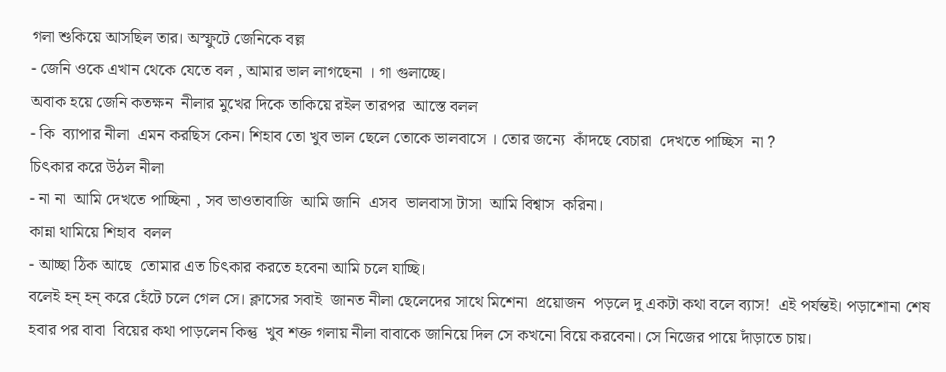গলা শুকিয়ে আসছিল তার। অস্ফুটে জেনিকে বল্ল
- জেনি ওকে এখান থেকে যেতে বল , আমার ভাল লাগছেনা । গা গুলাচ্ছে।
অবাক হয়ে জেনি কতক্ষন  নীলার মুখের দিকে তাকিয়ে রইল তারপর  আস্তে বলল
- কি  ব্যাপার নীলা  এমন করছিস কেন। শিহাব তো খুব ভাল ছেলে তোকে ভালবাসে । তোর জন্যে  কাঁদছে বেচারা  দেখতে পাচ্ছিস  না ?
চিৎকার করে উঠল নীলা
- না না  আমি দেখতে পাচ্ছিনা , সব ভাওতাবাজি  আমি জানি  এসব  ভালবাসা টাসা  আমি বিশ্বাস  করিনা।
কান্না থামিয়ে শিহাব  বলল
- আচ্ছা ঠিক আছে  তোমার এত চিৎকার করতে হবেনা আমি চলে যাচ্ছি।
বলেই হন্ হন্ করে হেঁটে চলে গেল সে। ক্লাসের সবাই  জানত নীলা ছেলেদের সাথে মিশেনা  প্রয়োজন  পড়লে দু একটা কথা বলে ব্যাস!  এই পর্যন্তই। পড়াশোনা শেষ হবার পর বাবা  বিয়ের কথা পাড়লেন কিন্তু  খুব শক্ত গলায় নীলা বাবাকে জানিয়ে দিল সে কখনো বিয়ে করবেনা। সে নিজের পায়ে দাঁড়াতে চায়।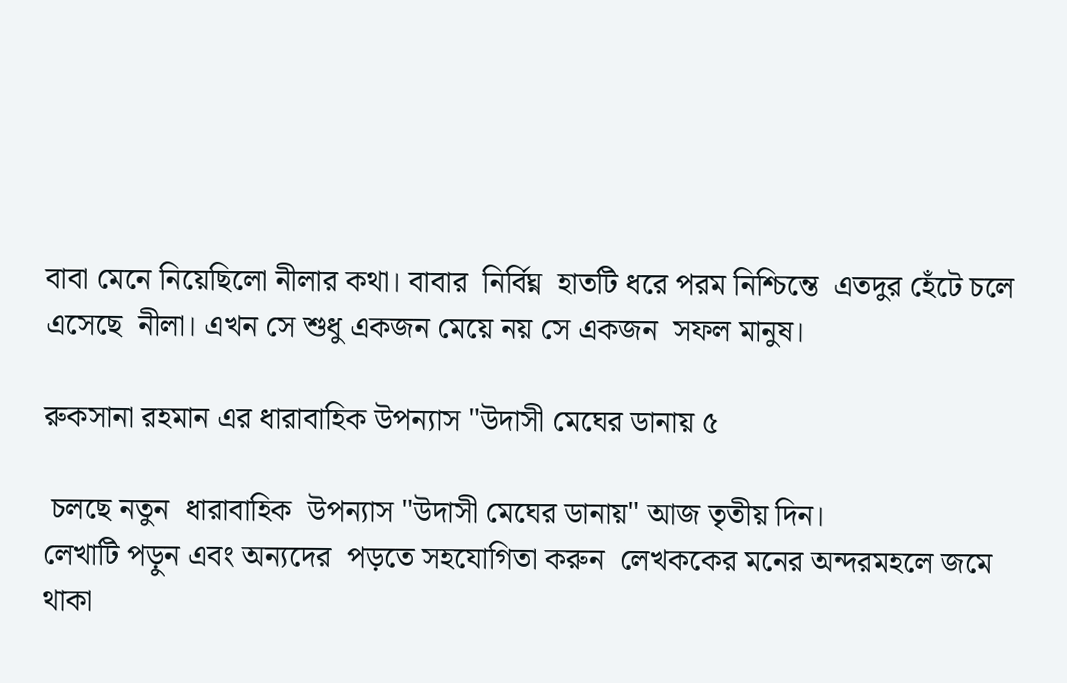বাবা মেনে নিয়েছিলো নীলার কথা। বাবার  নির্বিঘ্ন  হাতটি ধরে পরম নিশ্চিন্তে  এতদুর হেঁটে চলে এসেছে  নীলা। এখন সে শুধু একজন মেয়ে নয় সে একজন  সফল মানুষ।

রুকসানা রহমান এর ধারাবাহিক উপন্যাস "উদাসী মেঘের ডানায় ৫

 চলছে নতুন  ধারাবাহিক  উপন্যাস "উদাসী মেঘের ডানায়" আজ তৃতীয় দিন।
লেখাটি পড়ুন এবং অন্যদের  পড়তে সহযোগিতা করুন  লেখককের মনের অন্দরমহলে জমে থাকা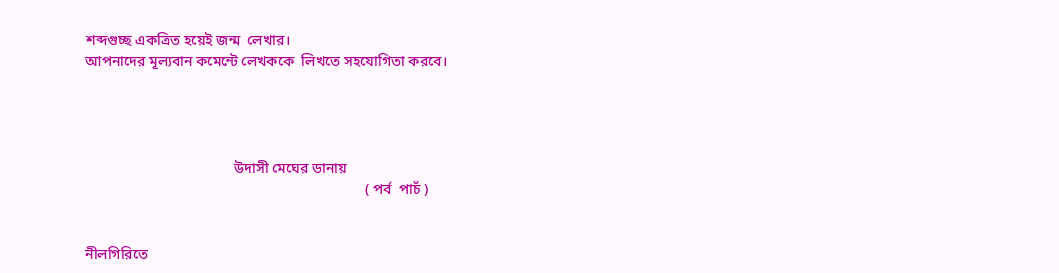শব্দগুচ্ছ একত্রিত হয়েই জন্ম  লেখার।
আপনাদের মূল্যবান কমেন্টে লেখককে  লিখতে সহযোগিতা করবে।




                                         উদাসী মেঘের ডানায়
                                                                             ( পর্ব  পাচঁ )


নীলগিরিতে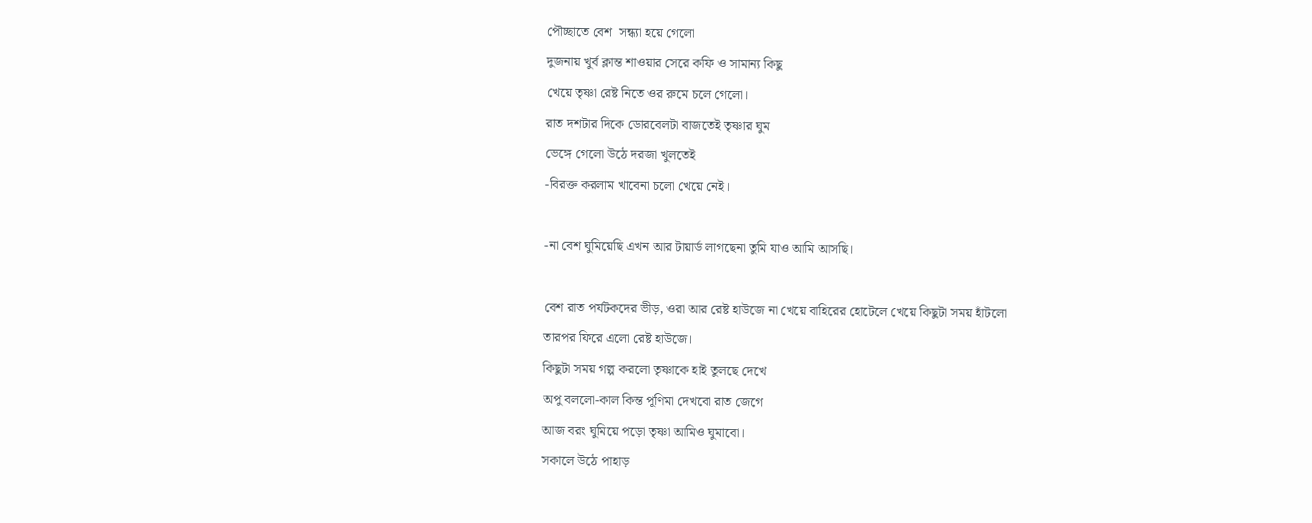পৌচ্ছাতে বেশ  সন্ধ্যা হয়ে গেলো
দুজনায় খুর্ব ক্লান্ত শাওয়ার সেরে কফি ও সামান্য কিছু
খেয়ে তৃষ্ণা রেষ্ট নিতে ওর রুমে চলে গেলো।
রাত দশটার দিকে ডোরবেলটা বাজতেই তৃষ্ণার ঘুম
ভেঙ্গে গেলো উঠে দরজা খুলতেই
-বিরক্ত করলাম খাবেনা চলো খেয়ে নেই।

-না বেশ ঘুমিয়েছি এখন আর টায়ার্ড লাগছেনা তুমি যাও আমি আসছি।

বেশ রাত পর্যটকদের ভীড়, ওরা আর রেষ্ট হাউজে না খেয়ে বাহিরের হোটেলে খেয়ে কিছুটা সময় হাঁটলো
তারপর ফিরে এলো রেষ্ট হাউজে।
কিছুটা সময় গল্প করলো তৃষ্ণাকে হাই তুলছে দেখে
অপু বললো-কাল কিন্ত পূণিমা দেখবো রাত জেগে
আজ বরং ঘুমিয়ে পড়ো তৃষ্ণা আমিও ঘুমাবো।
সকালে উঠে পাহাড়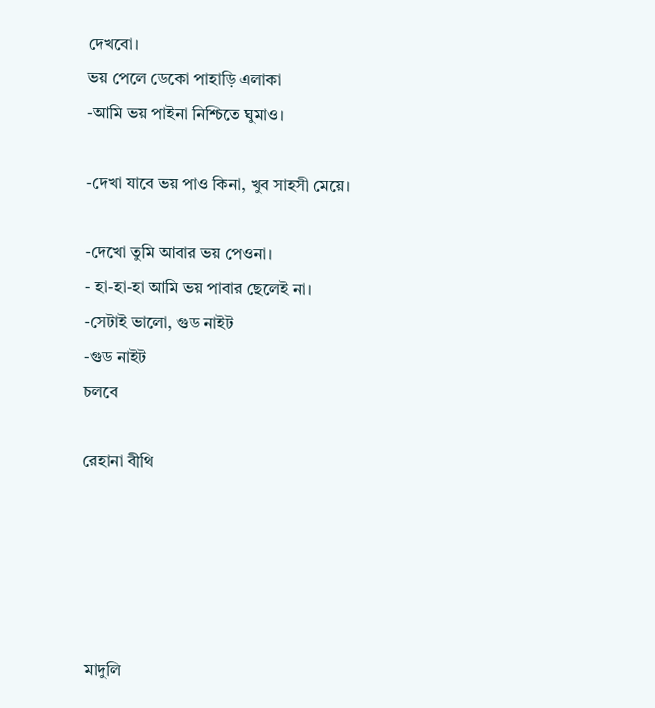দেখবো।
ভয় পেলে ডেকো পাহাড়ি এলাকা
-আমি ভয় পাইনা নিশ্চিতে ঘুমাও।

-দেখা যাবে ভয় পাও কিনা, খুব সাহসী মেয়ে।

-দেখো তুমি আবার ভয় পেওনা।
- হা-হা-হা আমি ভয় পাবার ছেলেই না।
-সেটাই ভালো, গুড নাইট
-গুড নাইট
চলবে

রেহানা বীথি





 মাদুলি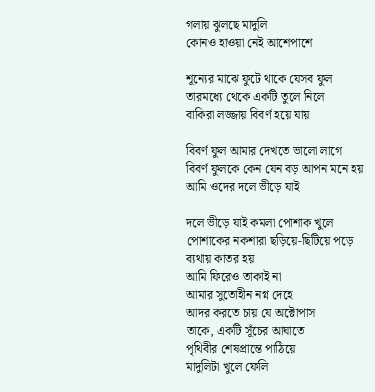গলায় ঝুলছে মাদুলি
কোনও হাওয়া নেই আশেপাশে

শূন্যের মাঝে ফুটে থাকে যেসব ফুল
তারমধ্যে থেকে একটি তুলে নিলে
বাকিরা লজ্জায় বিবর্ণ হয়ে যায়

বিবর্ণ ফুল আমার দেখতে ভালো লাগে
বিবর্ণ ফুলকে কেন যেন বড় আপন মনে হয়
আমি ওদের দলে ভীড়ে যাই

দলে ভীড়ে যাই কমলা পোশাক খুলে
পোশাকের নকশারা ছড়িয়ে-ছিটিয়ে পড়ে
ব্যথায় কাতর হয়
আমি ফিরেও তাকাই না
আমার সুতোহীন নগ্ন দেহে
আদর করতে চায় যে অক্টোপাস
তাকে, একটি সূঁচের আঘাতে
পৃথিবীর শেষপ্রান্তে পাঠিয়ে
মাদুলিটা খুলে ফেলি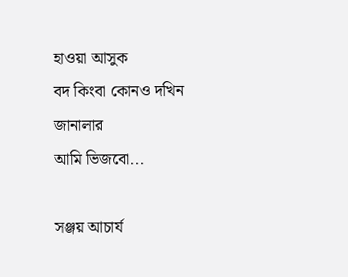হাওয়া আসুক
বদ কিংবা কোনও দখিন জানালার
আমি ভিজবো...

সঞ্জয় আচার্য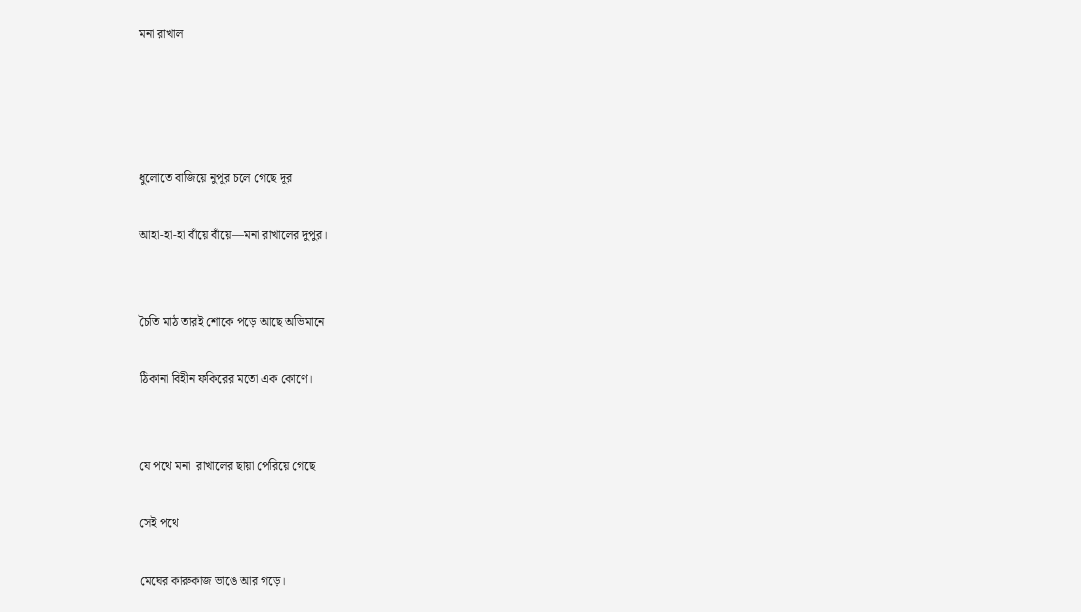মনা রাখাল




ধুলোতে বাজিয়ে নুপূর চলে গেছে দূর

আহা-হা-হা বাঁয়ে বাঁয়ে—মনা রাখালের দুপুর।


চৈতি মাঠ তারই শোকে পড়ে আছে অভিমানে

ঠিকানা বিহীন ফকিরের মতো এক কোণে।


যে পথে মনা  রাখালের ছায়া পেরিয়ে গেছে

সেই পথে

মেঘের কারুকাজ ভাঙে আর গড়ে।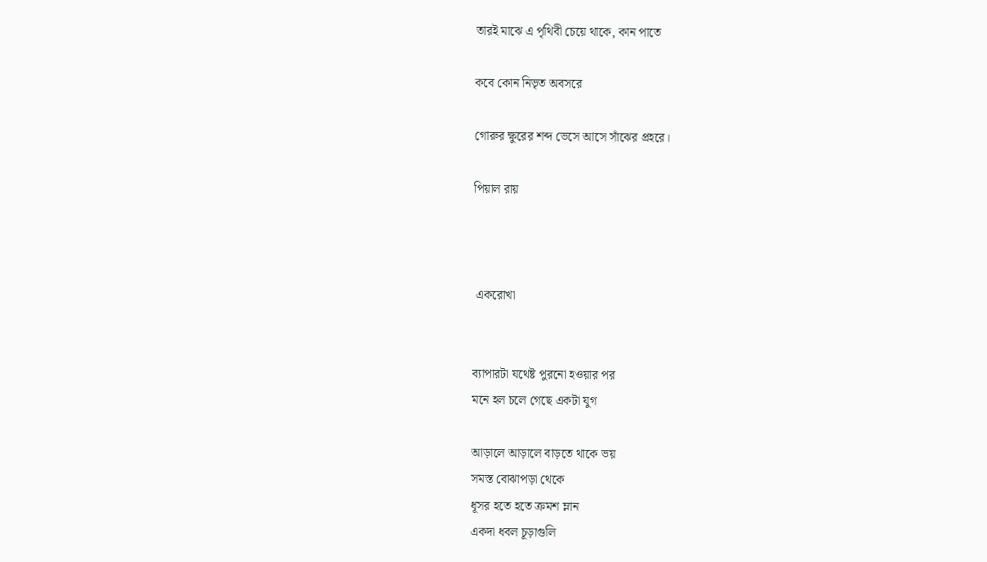তারই মাঝে এ পৃথিবী চেয়ে থাকে, কান পাতে

কবে কোন নিভৃত অবসরে

গোরুর ক্ষুরের শব্দ ভেসে আসে সাঁঝের প্রহরে।

পিয়াল রায়



 একরোখা


ব্যাপারটা যথেষ্ট পুরনো হওয়ার পর
মনে হল চলে গেছে একটা যুগ

আড়ালে আড়ালে বাড়তে থাকে ভয়
সমস্ত বোঝাপড়া থেকে
ধূসর হতে হতে ক্রমশ ম্লান
একদা ধবল চূড়াগুলি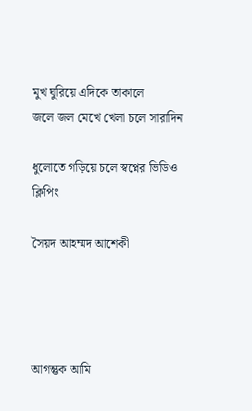মুখ ঘুরিয়ে এদিকে তাকালে
জলে জল মেখে খেলা চলে সারাদিন

ধুলোতে গড়িয়ে চলে স্বপ্নের ভিডিও ক্লিপিং

সৈয়দ আহম্মদ আশেকী




আগন্তুক আমি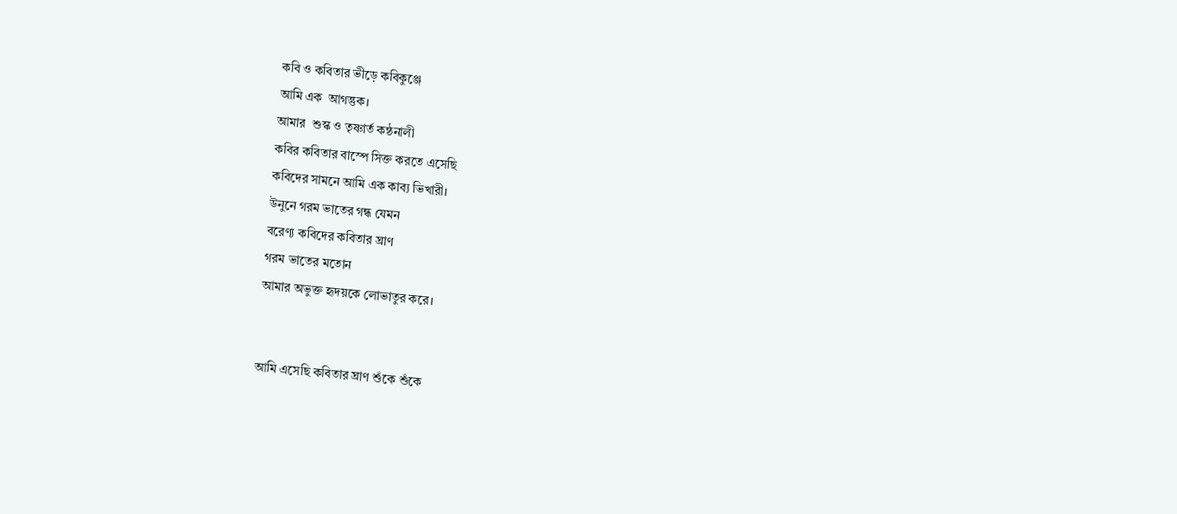কবি ও কবিতার ভীড়ে কবিকুঞ্জে
আমি এক  আগন্তুক।
আমার  শুস্ক ও তৃষ্ণার্ত কন্ঠনালী
কবির কবিতার বাস্পে সিক্ত করতে এসেছি
কবিদের সামনে আমি এক কাব্য ভিখারী।
উনুনে গরম ভাতের গন্ধ যেমন
বরেণ্য কবিদের কবিতার ঘ্রাণ
গরম ভাতের মতোন
আমার অভুক্ত হৃদয়কে লোভাতুর করে।


আমি এসেছি কবিতার ঘ্রাণ শুঁকে শুঁকে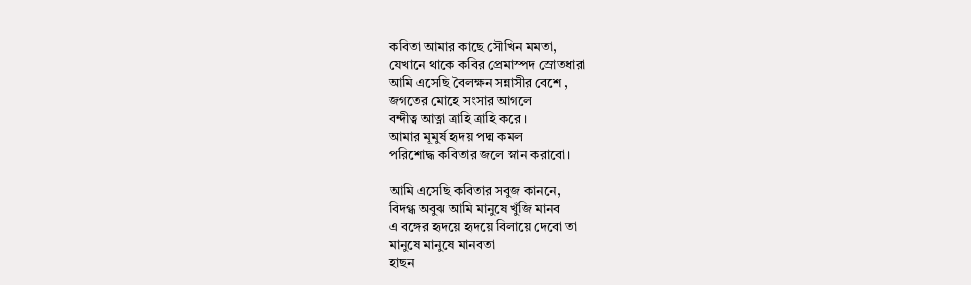কবিতা আমার কাছে সৌখিন মমতা,
যেখানে থাকে কবির প্রেমাস্পদ স্রোতধারা
আমি এসেছি বৈলক্ষন সন্নাসীর বেশে ,
জগতের মোহে সংসার আগলে
বন্দীত্ব আত্না ত্রাহি ত্রাহি করে ।
আমার মূমুর্ষ হৃদয় পদ্ম কমল
পরিশোদ্ধ কবিতার জলে স্নান করাবো।

আমি এসেছি কবিতার সবুজ কাননে,
বিদগ্ধ অবুঝ আমি মানুষে খুঁজি মানব
এ বঙ্গের হৃদয়ে হৃদয়ে বিলায়ে দেবো তা
মানুষে মানুষে মানবতা
হাছন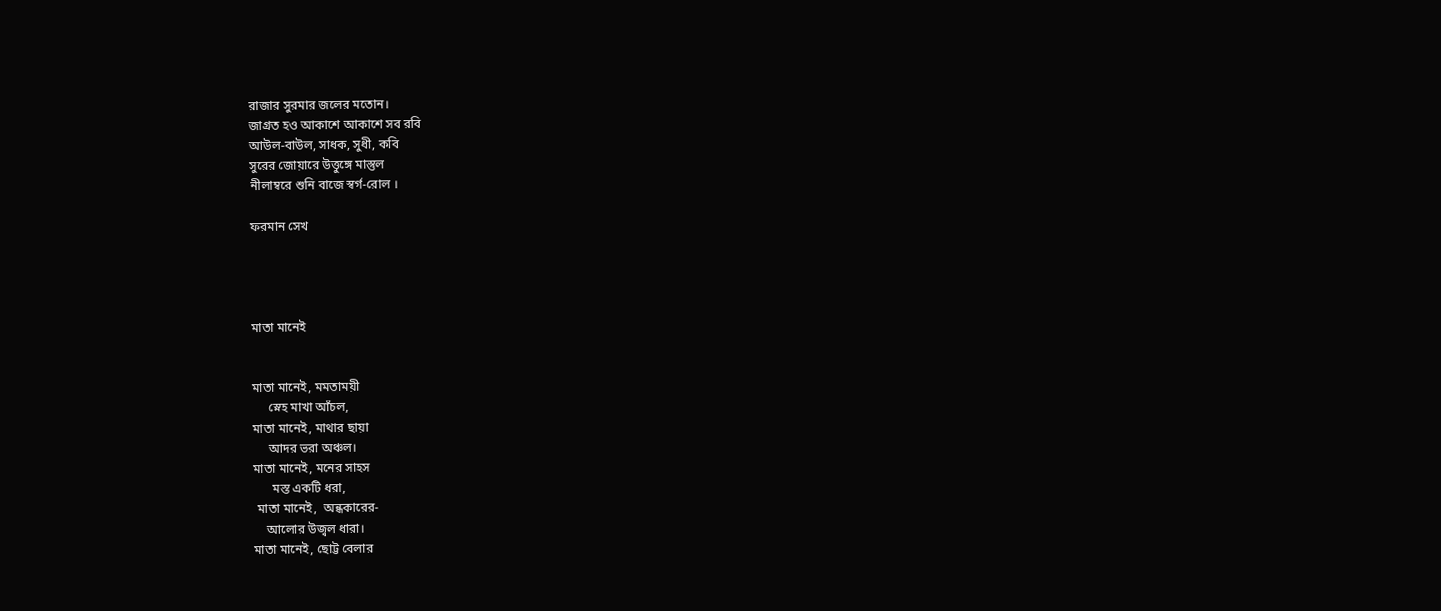রাজার সুরমার জলের মতোন।
জাগ্রত হও আকাশে আকাশে সব রবি
আউল-বাউল, সাধক, সুধী, কবি
সুরের জোয়ারে উত্তুঙ্গে মাস্তুল
নীলাম্বরে শুনি বাজে স্বর্গ-রোল ।

ফরমান সেখ




মাতা মানেই


মাতা মানেই, মমতাময়ী
     স্নেহ মাখা আঁচল,
মাতা মানেই, মাথার ছায়া
     আদর ভরা অঞ্চল।
মাতা মানেই, মনের সাহস
      মস্ত একটি ধরা,
 মাতা মানেই,  অন্ধকারের-
    আলোর উজ্বল ধারা।
মাতা মানেই, ছোট্ট বেলার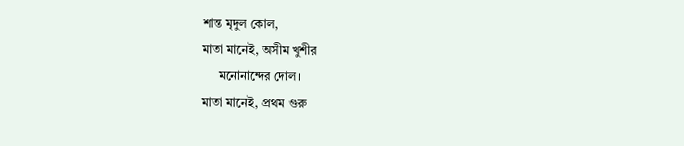শান্ত মৃদুল কোল,
মাতা মানেই, অসীম খুশীর
     মনোনান্দের দোল।
মাতা মানেই, প্রথম গুরু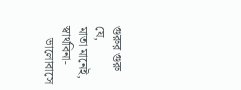গুরুর গুরু যে,
মাতা মানেই, স্বার্থবিনা-
    ভালোবাসে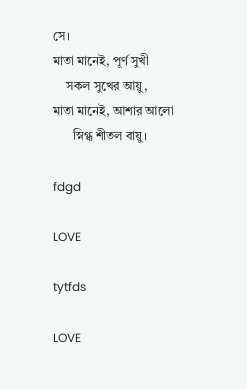সে।
মাতা মানেই, পূর্ণ সুখী
    সকল সুখের আয়ু,
মাতা মানেই, আশার আলো
      স্নিগ্ধ শীতল বায়ু।

fdgd

LOVE

tytfds

LOVE